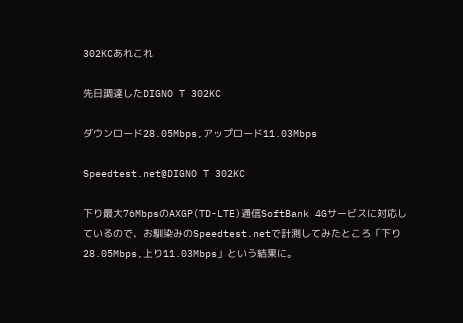302KCあれこれ

先日調達したDIGNO T 302KC

ダウンロード28.05Mbps,アップロード11.03Mbps

Speedtest.net@DIGNO T 302KC

下り最大76MbpsのAXGP(TD-LTE)通信SoftBank 4Gサービスに対応しているので、お馴染みのSpeedtest.netで計測してみたところ「下り28.05Mbps,上り11.03Mbps」という結果に。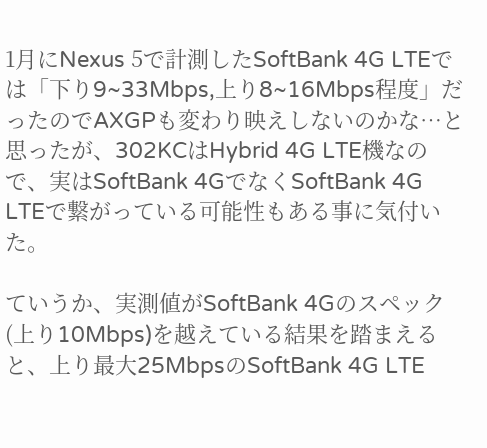1月にNexus 5で計測したSoftBank 4G LTEでは「下り9~33Mbps,上り8~16Mbps程度」だったのでAXGPも変わり映えしないのかな…と思ったが、302KCはHybrid 4G LTE機なので、実はSoftBank 4GでなくSoftBank 4G LTEで繋がっている可能性もある事に気付いた。

ていうか、実測値がSoftBank 4Gのスペック(上り10Mbps)を越えている結果を踏まえると、上り最大25MbpsのSoftBank 4G LTE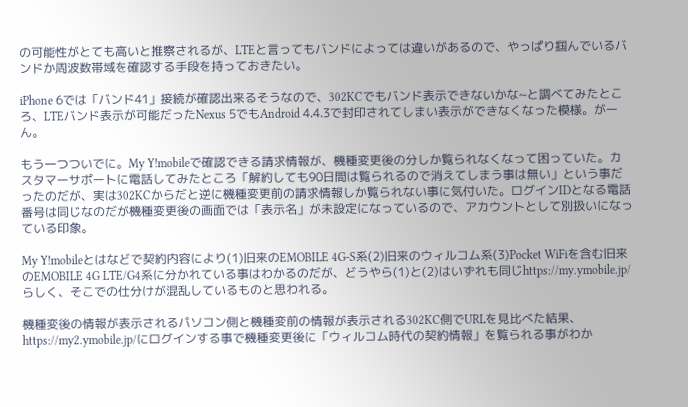の可能性がとても高いと推察されるが、LTEと言ってもバンドによっては違いがあるので、やっぱり掴んでいるバンドか周波数帯域を確認する手段を持っておきたい。

iPhone 6では「バンド41」接続が確認出来るそうなので、302KCでもバンド表示できないかな~と調べてみたところ、LTEバンド表示が可能だったNexus 5でもAndroid 4.4.3で封印されてしまい表示ができなくなった模様。がーん。

もう一つついでに。My Y!mobileで確認できる請求情報が、機種変更後の分しか覧られなくなって困っていた。カスタマーサポートに電話してみたところ「解約しても90日間は覧られるので消えてしまう事は無い」という事だったのだが、実は302KCからだと逆に機種変更前の請求情報しか覧られない事に気付いた。ログインIDとなる電話番号は同じなのだが機種変更後の画面では「表示名」が未設定になっているので、アカウントとして別扱いになっている印象。

My Y!mobileとはなどで契約内容により(1)旧来のEMOBILE 4G-S系(2)旧来のウィルコム系(3)Pocket WiFiを含む旧来のEMOBILE 4G LTE/G4系に分かれている事はわかるのだが、どうやら(1)と(2)はいずれも同じhttps://my.ymobile.jp/らしく、そこでの仕分けが混乱しているものと思われる。

機種変後の情報が表示されるパソコン側と機種変前の情報が表示される302KC側でURLを見比べた結果、https://my2.ymobile.jp/にログインする事で機種変更後に「ウィルコム時代の契約情報」を覧られる事がわか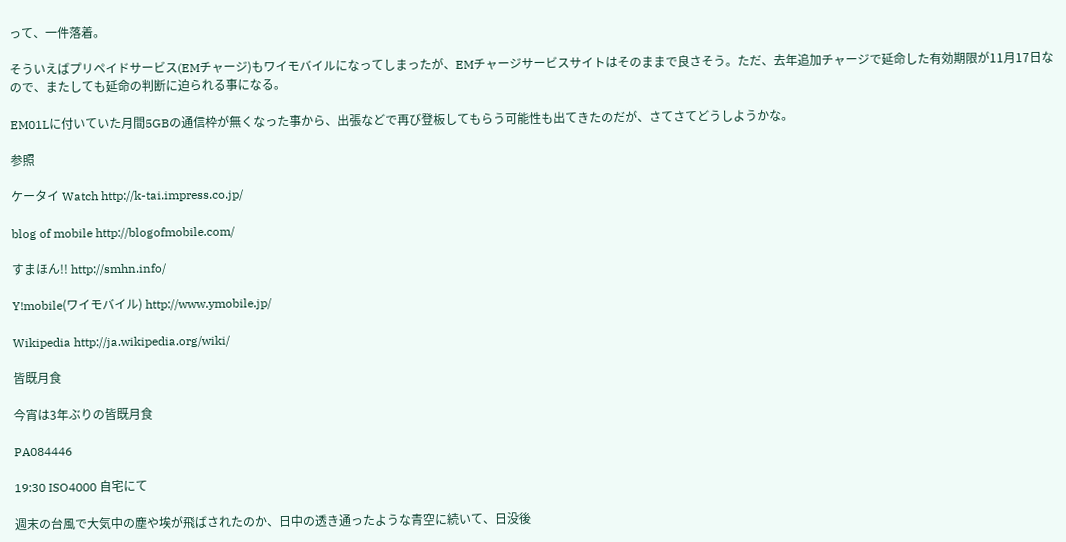って、一件落着。

そういえばプリペイドサービス(EMチャージ)もワイモバイルになってしまったが、EMチャージサービスサイトはそのままで良さそう。ただ、去年追加チャージで延命した有効期限が11月17日なので、またしても延命の判断に迫られる事になる。

EM01Lに付いていた月間5GBの通信枠が無くなった事から、出張などで再び登板してもらう可能性も出てきたのだが、さてさてどうしようかな。

参照

ケータイ Watch http://k-tai.impress.co.jp/

blog of mobile http://blogofmobile.com/

すまほん!! http://smhn.info/

Y!mobile(ワイモバイル) http://www.ymobile.jp/

Wikipedia http://ja.wikipedia.org/wiki/

皆既月食

今宵は3年ぶりの皆既月食

PA084446

19:30 ISO4000 自宅にて

週末の台風で大気中の塵や埃が飛ばされたのか、日中の透き通ったような青空に続いて、日没後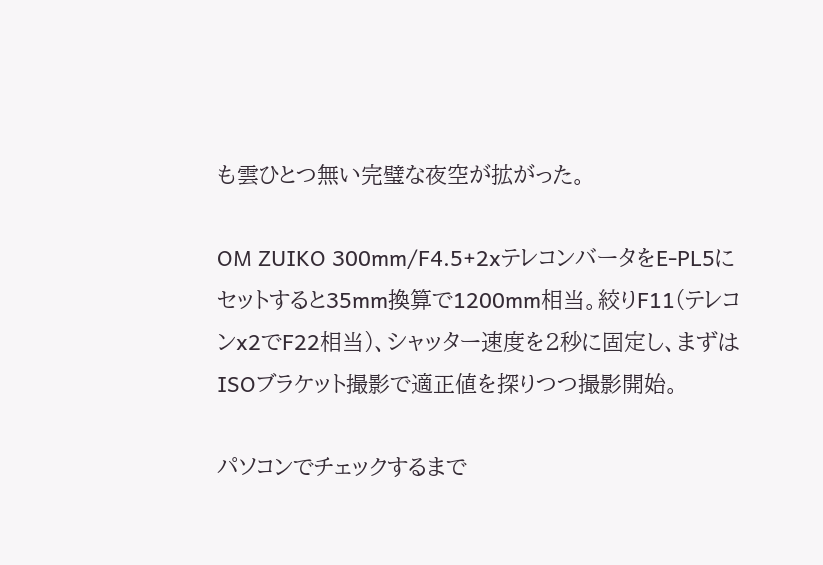も雲ひとつ無い完璧な夜空が拡がった。

OM ZUIKO 300mm/F4.5+2xテレコンバータをE-PL5にセットすると35mm換算で1200mm相当。絞りF11(テレコンx2でF22相当)、シャッター速度を2秒に固定し、まずはISOブラケット撮影で適正値を探りつつ撮影開始。

パソコンでチェックするまで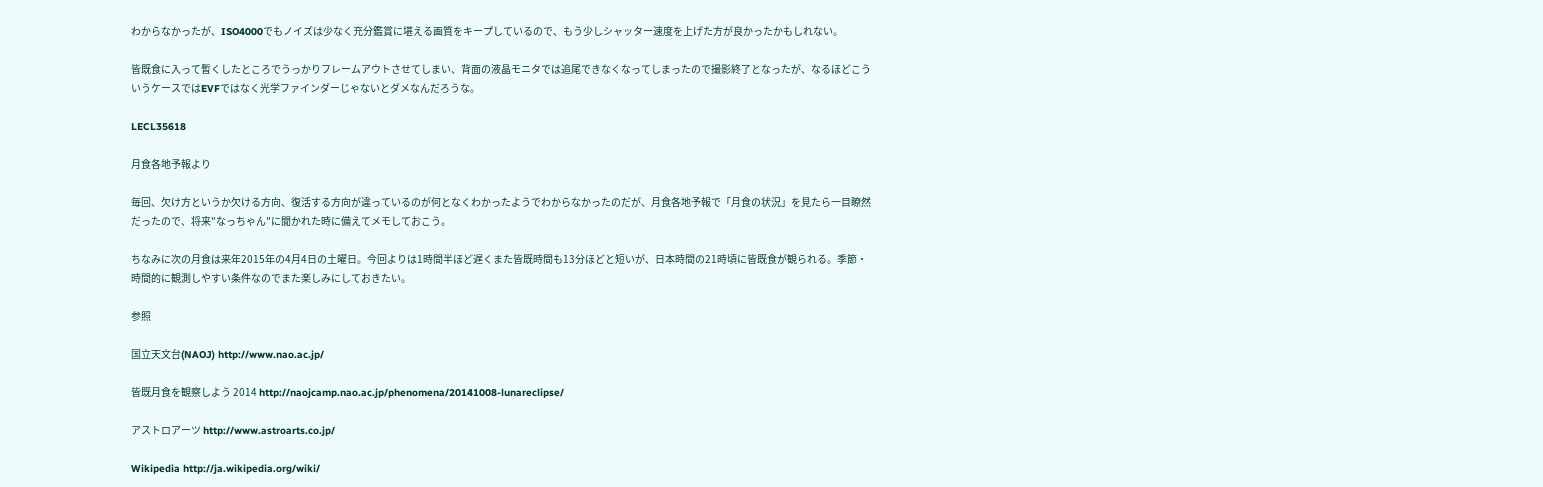わからなかったが、ISO4000でもノイズは少なく充分鑑賞に堪える画質をキープしているので、もう少しシャッター速度を上げた方が良かったかもしれない。

皆既食に入って暫くしたところでうっかりフレームアウトさせてしまい、背面の液晶モニタでは追尾できなくなってしまったので撮影終了となったが、なるほどこういうケースではEVFではなく光学ファインダーじゃないとダメなんだろうな。

LECL35618

月食各地予報より

毎回、欠け方というか欠ける方向、復活する方向が違っているのが何となくわかったようでわからなかったのだが、月食各地予報で「月食の状況」を見たら一目瞭然だったので、将来"なっちゃん"に聞かれた時に備えてメモしておこう。

ちなみに次の月食は来年2015年の4月4日の土曜日。今回よりは1時間半ほど遅くまた皆既時間も13分ほどと短いが、日本時間の21時頃に皆既食が観られる。季節・時間的に観測しやすい条件なのでまた楽しみにしておきたい。

参照

国立天文台(NAOJ) http://www.nao.ac.jp/

皆既月食を観察しよう 2014 http://naojcamp.nao.ac.jp/phenomena/20141008-lunareclipse/

アストロアーツ http://www.astroarts.co.jp/

Wikipedia http://ja.wikipedia.org/wiki/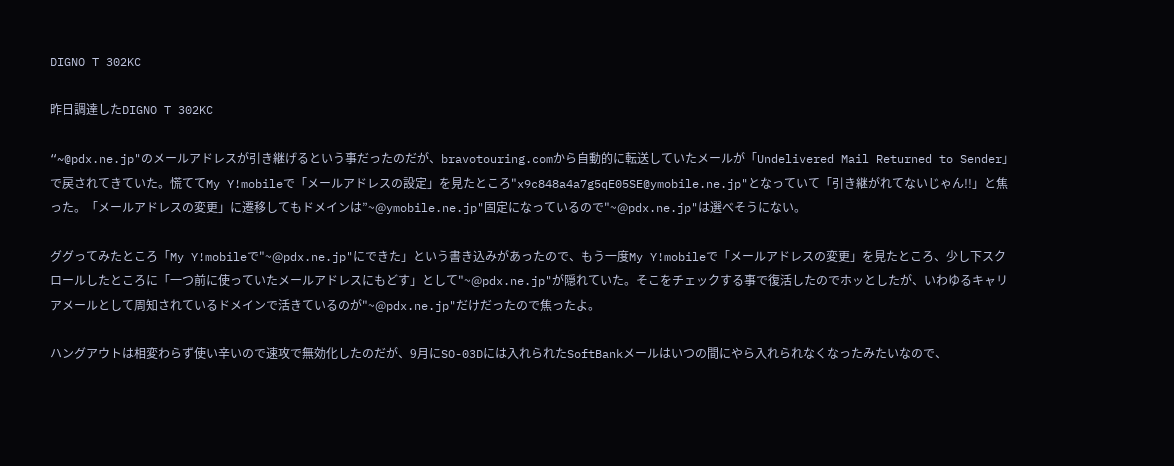DIGNO T 302KC

昨日調達したDIGNO T 302KC

“~@pdx.ne.jp"のメールアドレスが引き継げるという事だったのだが、bravotouring.comから自動的に転送していたメールが「Undelivered Mail Returned to Sender」で戻されてきていた。慌ててMy Y!mobileで「メールアドレスの設定」を見たところ"x9c848a4a7g5qE05SE@ymobile.ne.jp"となっていて「引き継がれてないじゃん!!」と焦った。「メールアドレスの変更」に遷移してもドメインは”~@ymobile.ne.jp"固定になっているので"~@pdx.ne.jp"は選べそうにない。

ググってみたところ「My Y!mobileで"~@pdx.ne.jp"にできた」という書き込みがあったので、もう一度My Y!mobileで「メールアドレスの変更」を見たところ、少し下スクロールしたところに「一つ前に使っていたメールアドレスにもどす」として"~@pdx.ne.jp"が隠れていた。そこをチェックする事で復活したのでホッとしたが、いわゆるキャリアメールとして周知されているドメインで活きているのが"~@pdx.ne.jp"だけだったので焦ったよ。

ハングアウトは相変わらず使い辛いので速攻で無効化したのだが、9月にSO-03Dには入れられたSoftBankメールはいつの間にやら入れられなくなったみたいなので、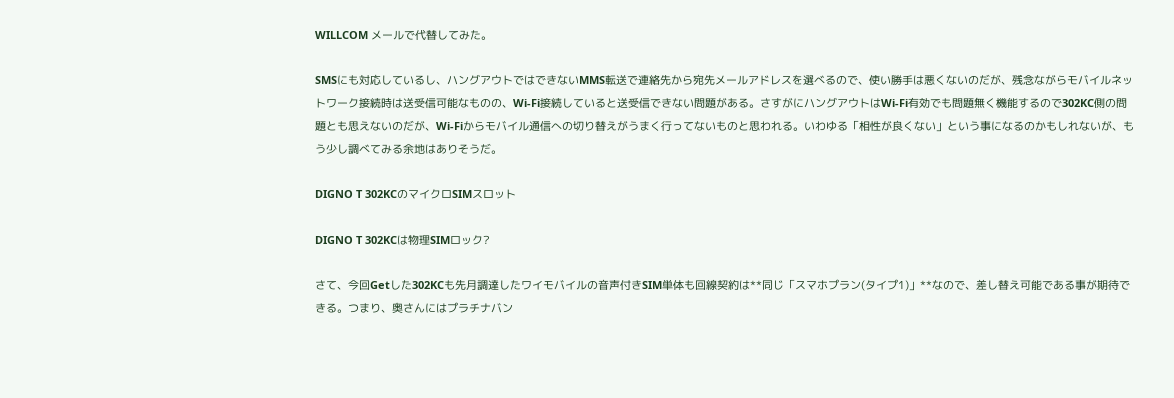WILLCOM メールで代替してみた。

SMSにも対応しているし、ハングアウトではできないMMS転送で連絡先から宛先メールアドレスを選べるので、使い勝手は悪くないのだが、残念ながらモバイルネットワーク接続時は送受信可能なものの、Wi-Fi接続していると送受信できない問題がある。さすがにハングアウトはWi-Fi有効でも問題無く機能するので302KC側の問題とも思えないのだが、Wi-Fiからモバイル通信への切り替えがうまく行ってないものと思われる。いわゆる「相性が良くない」という事になるのかもしれないが、もう少し調べてみる余地はありそうだ。

DIGNO T 302KCのマイクロSIMスロット

DIGNO T 302KCは物理SIMロック?

さて、今回Getした302KCも先月調達したワイモバイルの音声付きSIM単体も回線契約は**同じ「スマホプラン(タイプ1)」**なので、差し替え可能である事が期待できる。つまり、奥さんにはプラチナバン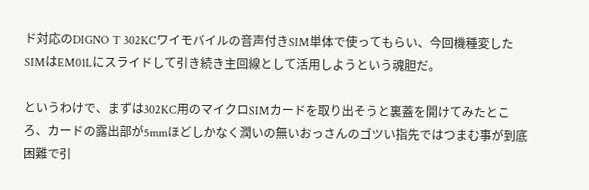ド対応のDIGNO T 302KCワイモバイルの音声付きSIM単体で使ってもらい、今回機種変したSIMはEM01Lにスライドして引き続き主回線として活用しようという魂胆だ。

というわけで、まずは302KC用のマイクロSIMカードを取り出そうと裏蓋を開けてみたところ、カードの露出部が5mmほどしかなく潤いの無いおっさんのゴツい指先ではつまむ事が到底困難で引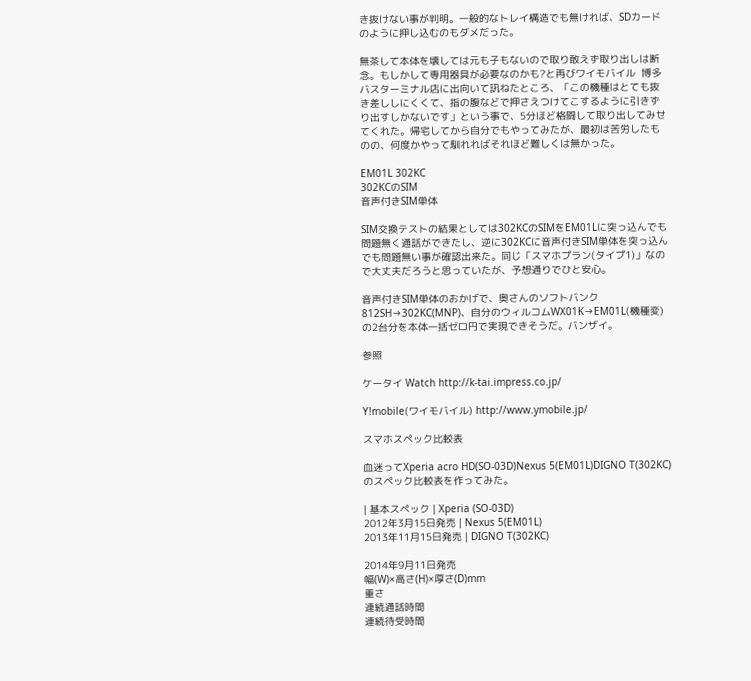き抜けない事が判明。一般的なトレイ構造でも無ければ、SDカードのように押し込むのもダメだった。

無茶して本体を壊しては元も子もないので取り敢えず取り出しは断念。もしかして専用器具が必要なのかも?と再びワイモバイル  博多バスターミナル店に出向いて訊ねたところ、「この機種はとても抜き差ししにくくて、指の腹などで押さえつけてこするように引きずり出すしかないです」という事で、5分ほど格闘して取り出してみせてくれた。帰宅してから自分でもやってみたが、最初は苦労したものの、何度かやって馴れればそれほど難しくは無かった。

EM01L 302KC
302KCのSIM
音声付きSIM単体

SIM交換テストの結果としては302KCのSIMをEM01Lに突っ込んでも問題無く通話ができたし、逆に302KCに音声付きSIM単体を突っ込んでも問題無い事が確認出来た。同じ「スマホプラン(タイプ1)」なので大丈夫だろうと思っていたが、予想通りでひと安心。

音声付きSIM単体のおかげで、奥さんのソフトバンク812SH→302KC(MNP)、自分のウィルコムWX01K→EM01L(機種変)の2台分を本体一括ゼロ円で実現できそうだ。バンザイ。

参照

ケータイ Watch http://k-tai.impress.co.jp/

Y!mobile(ワイモバイル) http://www.ymobile.jp/

スマホスペック比較表

血迷ってXperia acro HD(SO-03D)Nexus 5(EM01L)DIGNO T(302KC)のスペック比較表を作ってみた。

| 基本スペック | Xperia (SO-03D)
2012年3月15日発売 | Nexus 5(EM01L)
2013年11月15日発売 | DIGNO T(302KC)

2014年9月11日発売
幅(W)×高さ(H)×厚さ(D)mm
重さ
連続通話時間
連続待受時間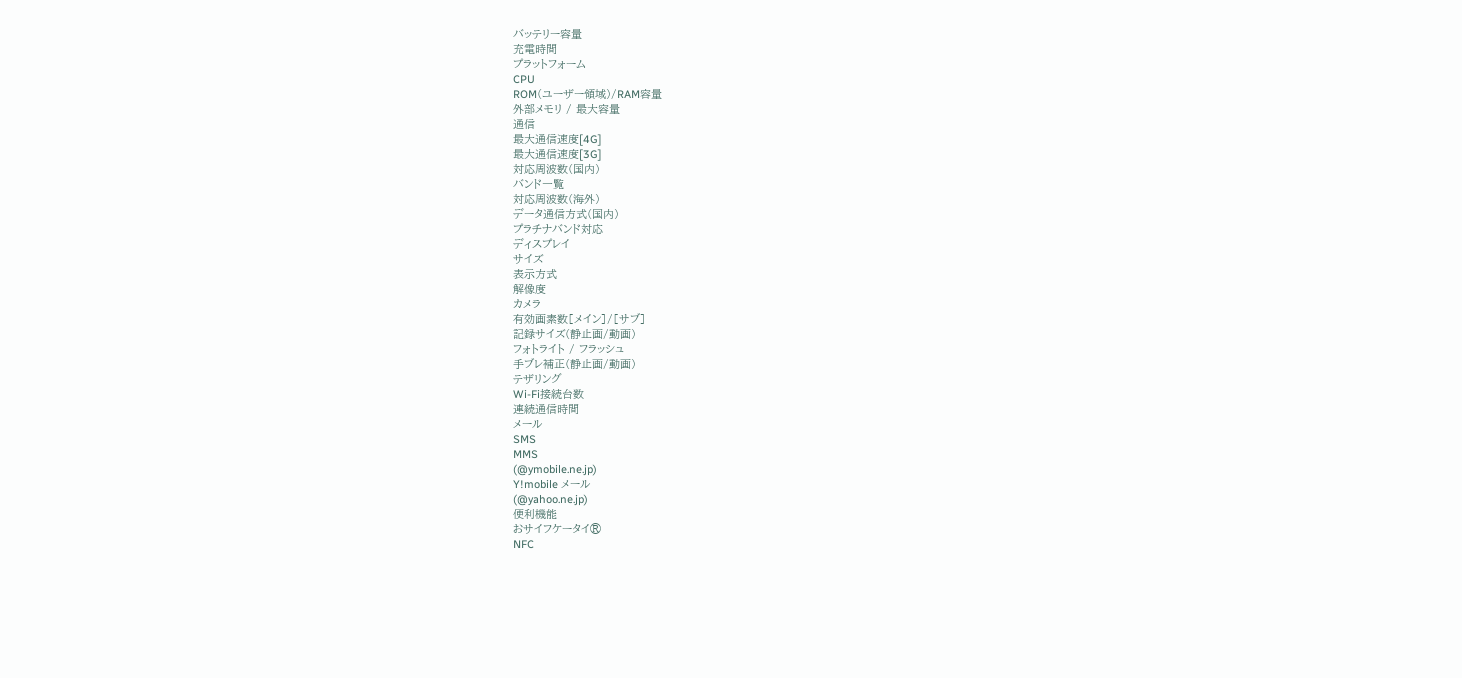バッテリー容量
充電時間
プラットフォーム
CPU
ROM(ユーザー領域)/RAM容量
外部メモリ / 最大容量
通信
最大通信速度[4G]
最大通信速度[3G]
対応周波数(国内)
バンド一覧
対応周波数(海外)
データ通信方式(国内)
プラチナバンド対応
ディスプレイ
サイズ
表示方式
解像度
カメラ
有効画素数[メイン]/[サブ]
記録サイズ(静止画/動画)
フォトライト / フラッシュ
手ブレ補正(静止画/動画)
テザリング
Wi-Fi接続台数
連続通信時間
メール
SMS
MMS
(@ymobile.ne.jp)
Y!mobile メール
(@yahoo.ne.jp)
便利機能
おサイフケータイ®
NFC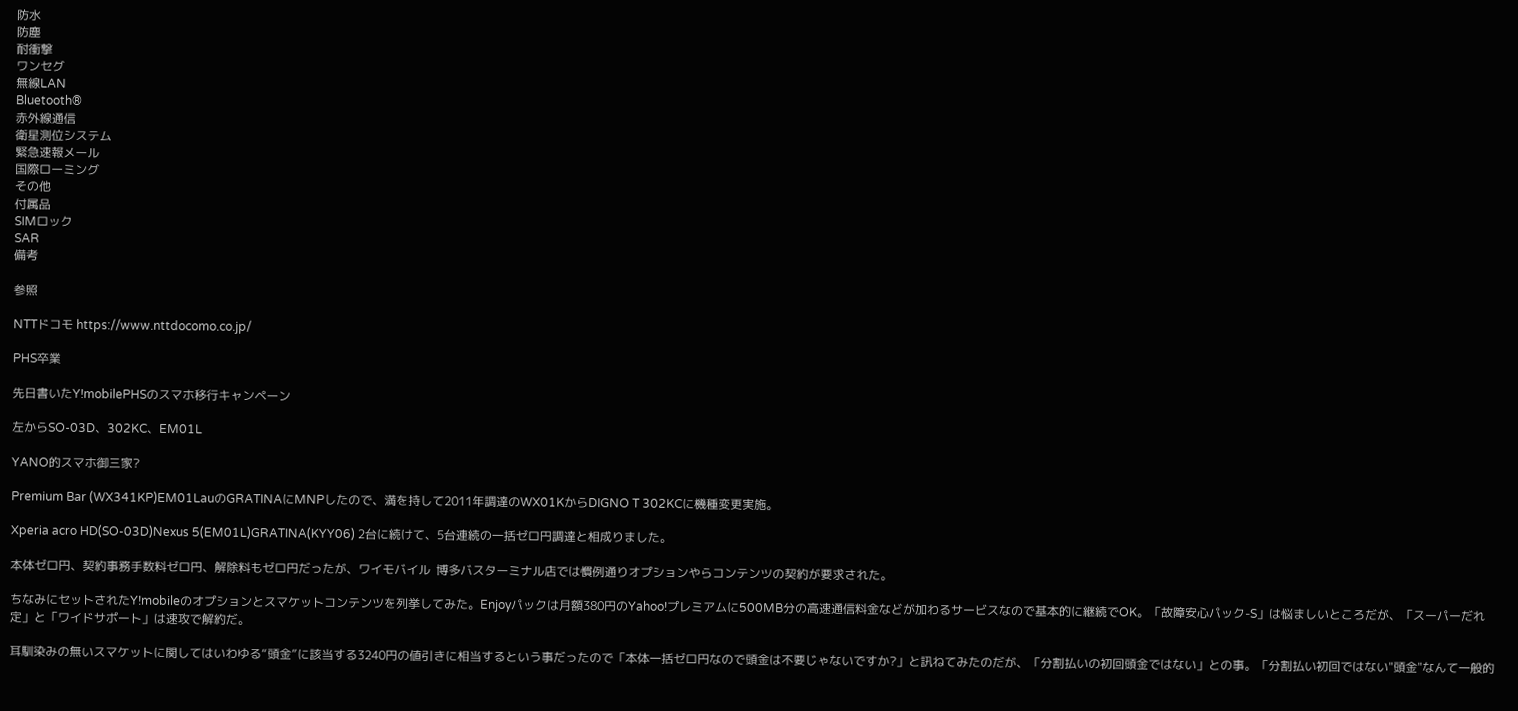防水
防塵
耐衝撃
ワンセグ
無線LAN
Bluetooth®
赤外線通信
衛星測位システム
緊急速報メール
国際ローミング
その他
付属品
SIMロック
SAR
備考

参照

NTTドコモ https://www.nttdocomo.co.jp/

PHS卒業

先日書いたY!mobilePHSのスマホ移行キャンペーン

左からSO-03D、302KC、EM01L

YANO的スマホ御三家?

Premium Bar (WX341KP)EM01LauのGRATINAにMNPしたので、満を持して2011年調達のWX01KからDIGNO T 302KCに機種変更実施。

Xperia acro HD(SO-03D)Nexus 5(EM01L)GRATINA(KYY06) 2台に続けて、5台連続の一括ゼロ円調達と相成りました。

本体ゼロ円、契約事務手数料ゼロ円、解除料もゼロ円だったが、ワイモバイル  博多バスターミナル店では慣例通りオプションやらコンテンツの契約が要求された。

ちなみにセットされたY!mobileのオプションとスマケットコンテンツを列挙してみた。Enjoyパックは月額380円のYahoo!プレミアムに500MB分の高速通信料金などが加わるサービスなので基本的に継続でOK。「故障安心パック-S」は悩ましいところだが、「スーパーだれ定」と「ワイドサポート」は速攻で解約だ。

耳馴染みの無いスマケットに関してはいわゆる“頭金”に該当する3240円の値引きに相当するという事だったので「本体一括ゼロ円なので頭金は不要じゃないですか?」と訊ねてみたのだが、「分割払いの初回頭金ではない」との事。「分割払い初回ではない"頭金"なんて一般的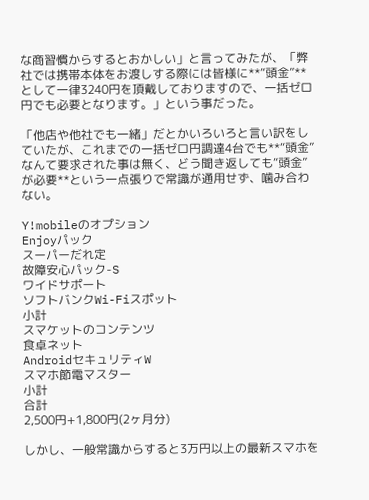な商習慣からするとおかしい」と言ってみたが、「弊社では携帯本体をお渡しする際には皆様に**“頭金”**として一律3240円を頂戴しておりますので、一括ゼロ円でも必要となります。」という事だった。

「他店や他社でも一緒」だとかいろいろと言い訳をしていたが、これまでの一括ゼロ円調達4台でも**“頭金”なんて要求された事は無く、どう聞き返しても“頭金”が必要**という一点張りで常識が通用せず、噛み合わない。

Y!mobileのオプション
Enjoyパック
スーパーだれ定
故障安心パック-S
ワイドサポート
ソフトバンクWi-Fiスポット
小計
スマケットのコンテンツ
食卓ネット
AndroidセキュリティW
スマホ節電マスター
小計
合計
2,500円+1,800円(2ヶ月分)

しかし、一般常識からすると3万円以上の最新スマホを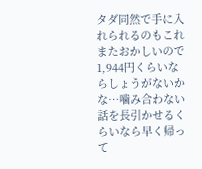タダ同然で手に入れられるのもこれまたおかしいので1,944円くらいならしょうがないかな…噛み合わない話を長引かせるくらいなら早く帰って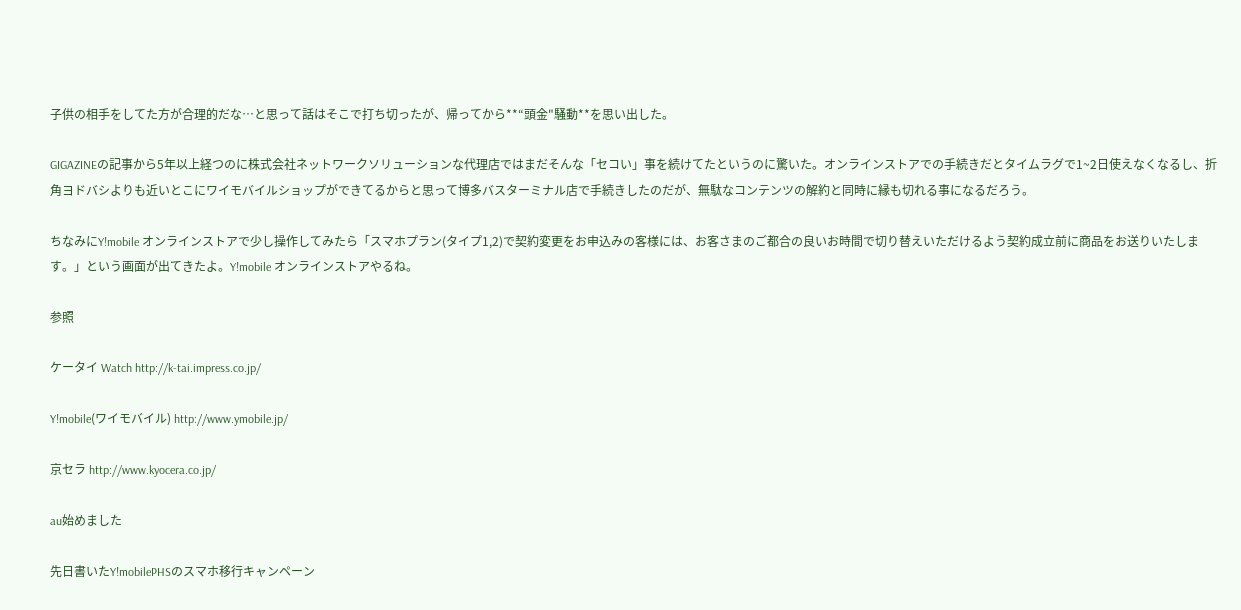子供の相手をしてた方が合理的だな…と思って話はそこで打ち切ったが、帰ってから**“頭金"騒動**を思い出した。

GIGAZINEの記事から5年以上経つのに株式会社ネットワークソリューションな代理店ではまだそんな「セコい」事を続けてたというのに驚いた。オンラインストアでの手続きだとタイムラグで1~2日使えなくなるし、折角ヨドバシよりも近いとこにワイモバイルショップができてるからと思って博多バスターミナル店で手続きしたのだが、無駄なコンテンツの解約と同時に縁も切れる事になるだろう。

ちなみにY!mobile オンラインストアで少し操作してみたら「スマホプラン(タイプ1,2)で契約変更をお申込みの客様には、お客さまのご都合の良いお時間で切り替えいただけるよう契約成立前に商品をお送りいたします。」という画面が出てきたよ。Y!mobile オンラインストアやるね。

参照

ケータイ Watch http://k-tai.impress.co.jp/

Y!mobile(ワイモバイル) http://www.ymobile.jp/

京セラ http://www.kyocera.co.jp/

au始めました

先日書いたY!mobilePHSのスマホ移行キャンペーン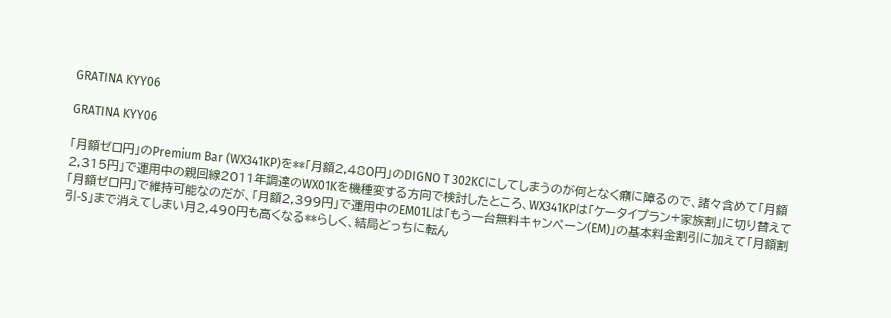GRATINA KYY06

GRATINA KYY06

「月額ゼロ円」のPremium Bar (WX341KP)を**「月額2,480円」のDIGNO T 302KCにしてしまうのが何となく癪に障るので、諸々含めて「月額2,315円」で運用中の親回線2011年調達のWX01Kを機種変する方向で検討したところ、WX341KPは「ケータイプラン+家族割」に切り替えて「月額ゼロ円」で維持可能なのだが、「月額2,399円」で運用中のEM01Lは「もう一台無料キャンペーン(EM)」の基本料金割引に加えて「月額割引-S」まで消えてしまい月2,490円も高くなる**らしく、結局どっちに転ん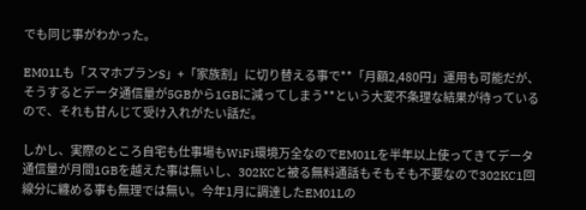でも同じ事がわかった。

EM01Lも「スマホプランS」+「家族割」に切り替える事で**「月額2,480円」運用も可能だが、そうするとデータ通信量が5GBから1GBに減ってしまう**という大変不条理な結果が待っているので、それも甘んじて受け入れがたい話だ。

しかし、実際のところ自宅も仕事場もWiFi環境万全なのでEM01Lを半年以上使ってきてデータ通信量が月間1GBを越えた事は無いし、302KCと被る無料通話もそもそも不要なので302KC1回線分に纏める事も無理では無い。今年1月に調達したEM01Lの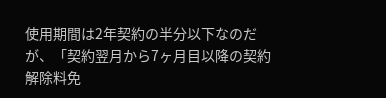使用期間は2年契約の半分以下なのだが、「契約翌月から7ヶ月目以降の契約解除料免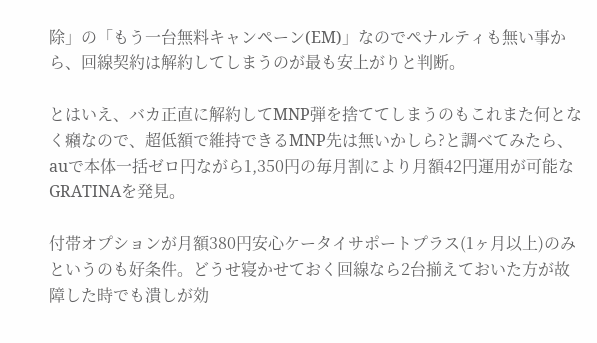除」の「もう一台無料キャンペーン(EM)」なのでペナルティも無い事から、回線契約は解約してしまうのが最も安上がりと判断。

とはいえ、バカ正直に解約してMNP弾を捨ててしまうのもこれまた何となく癪なので、超低額で維持できるMNP先は無いかしら?と調べてみたら、auで本体一括ゼロ円ながら1,350円の毎月割により月額42円運用が可能なGRATINAを発見。

付帯オプションが月額380円安心ケータイサポートプラス(1ヶ月以上)のみというのも好条件。どうせ寝かせておく回線なら2台揃えておいた方が故障した時でも潰しが効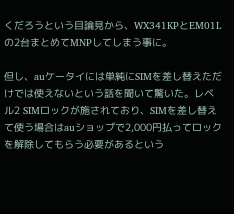くだろうという目論見から、WX341KPとEM01Lの2台まとめてMNPしてしまう事に。

但し、auケータイには単純にSIMを差し替えただけでは使えないという話を聞いて驚いた。レベル2 SIMロックが施されており、SIMを差し替えて使う場合はauショップで2,000円払ってロックを解除してもらう必要があるという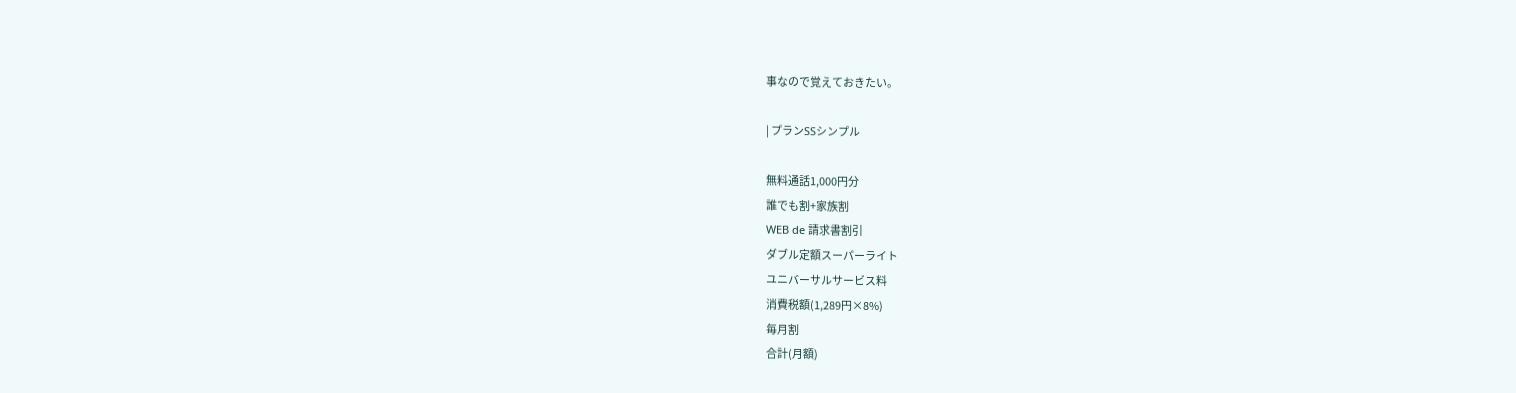事なので覚えておきたい。

| プランSSシンプル

無料通話1,000円分
誰でも割+家族割
WEB de 請求書割引
ダブル定額スーパーライト
ユニバーサルサービス料
消費税額(1,289円×8%)
毎月割
合計(月額)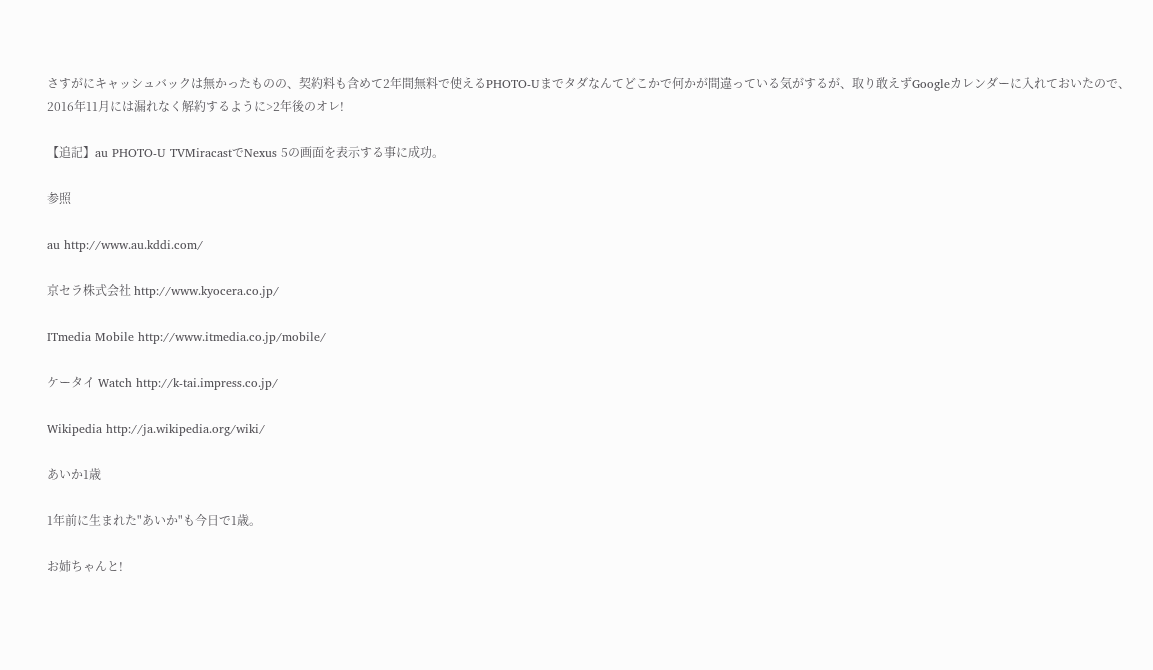さすがにキャッシュバックは無かったものの、契約料も含めて2年間無料で使えるPHOTO-Uまでタダなんてどこかで何かが間違っている気がするが、取り敢えずGoogleカレンダーに入れておいたので、2016年11月には漏れなく解約するように>2年後のオレ!

【追記】au PHOTO-U TVMiracastでNexus 5の画面を表示する事に成功。

参照

au http://www.au.kddi.com/

京セラ株式会社 http://www.kyocera.co.jp/

ITmedia Mobile http://www.itmedia.co.jp/mobile/

ケータイ Watch http://k-tai.impress.co.jp/

Wikipedia http://ja.wikipedia.org/wiki/

あいか1歳

1年前に生まれた"あいか"も今日で1歳。

お姉ちゃんと!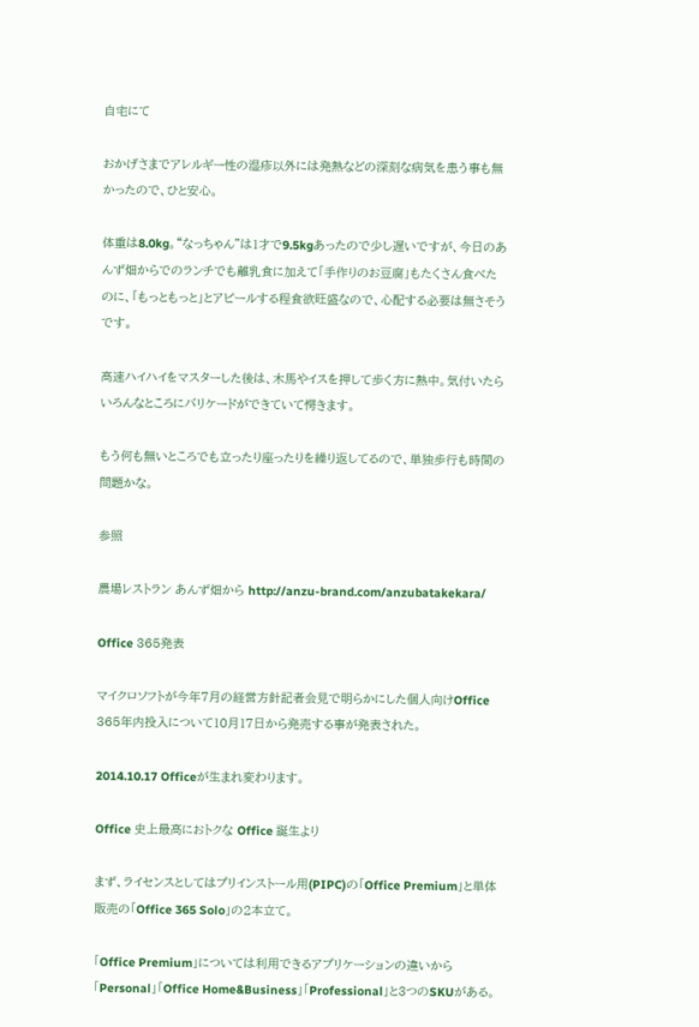自宅にて

おかげさまでアレルギー性の湿疹以外には発熱などの深刻な病気を患う事も無かったので、ひと安心。

体重は8.0kg。“なっちゃん"は1才で9.5kgあったので少し遅いですが、今日のあんず畑からでのランチでも離乳食に加えて「手作りのお豆腐」もたくさん食べたのに、「もっともっと」とアピールする程食欲旺盛なので、心配する必要は無さそうです。

高速ハイハイをマスターした後は、木馬やイスを押して歩く方に熱中。気付いたらいろんなところにバリケードができていて愕きます。

もう何も無いところでも立ったり座ったりを繰り返してるので、単独歩行も時間の問題かな。

参照

農場レストラン あんず畑から http://anzu-brand.com/anzubatakekara/

Office 365発表

マイクロソフトが今年7月の経営方針記者会見で明らかにした個人向けOffice 365年内投入について10月17日から発売する事が発表された。

2014.10.17 Officeが生まれ変わります。

Office 史上最高におトクな Office 誕生より

まず、ライセンスとしてはプリインストール用(PIPC)の「Office Premium」と単体販売の「Office 365 Solo」の2本立て。

「Office Premium」については利用できるアプリケーションの違いから「Personal」「Office Home&Business」「Professional」と3つのSKUがある。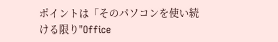ポイントは「そのパソコンを使い続ける限り"Office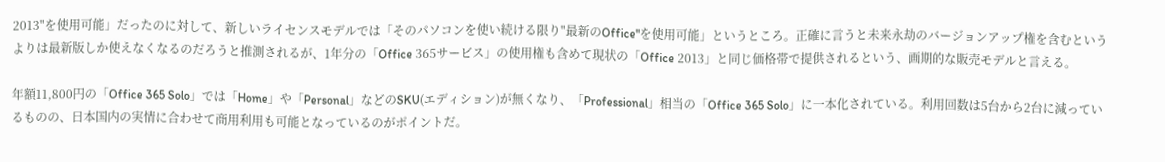2013"を使用可能」だったのに対して、新しいライセンスモデルでは「そのパソコンを使い続ける限り"最新のOffice"を使用可能」というところ。正確に言うと未来永劫のバージョンアップ権を含むというよりは最新版しか使えなくなるのだろうと推測されるが、1年分の「Office 365サービス」の使用権も含めて現状の「Office 2013」と同じ価格帯で提供されるという、画期的な販売モデルと言える。

年額11,800円の「Office 365 Solo」では「Home」や「Personal」などのSKU(エディション)が無くなり、「Professional」相当の「Office 365 Solo」に一本化されている。利用回数は5台から2台に減っているものの、日本国内の実情に合わせて商用利用も可能となっているのがポイントだ。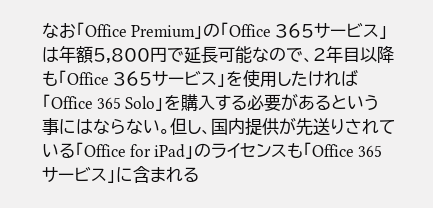なお「Office Premium」の「Office 365サービス」は年額5,800円で延長可能なので、2年目以降も「Office 365サービス」を使用したければ「Office 365 Solo」を購入する必要があるという事にはならない。但し、国内提供が先送りされている「Office for iPad」のライセンスも「Office 365サービス」に含まれる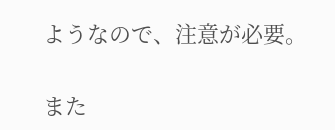ようなので、注意が必要。

また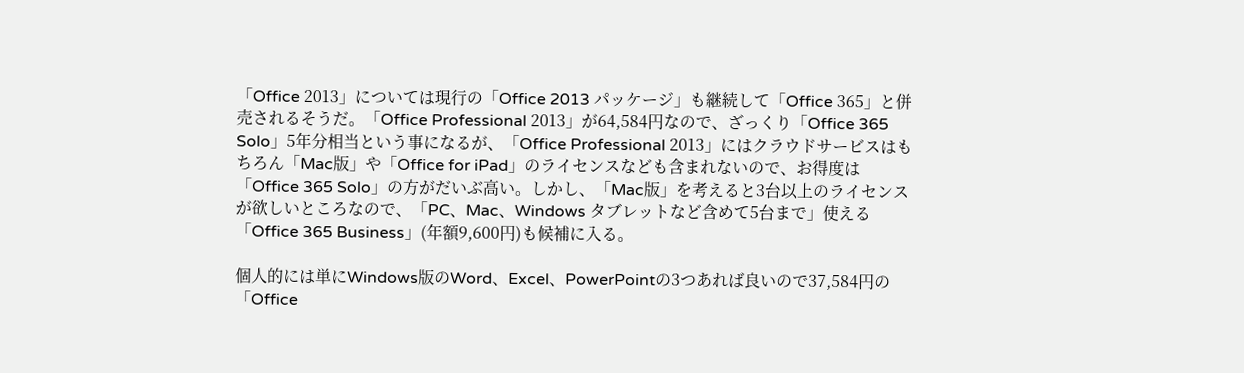「Office 2013」については現行の「Office 2013 パッケージ」も継続して「Office 365」と併売されるそうだ。「Office Professional 2013」が64,584円なので、ざっくり「Office 365 Solo」5年分相当という事になるが、「Office Professional 2013」にはクラウドサービスはもちろん「Mac版」や「Office for iPad」のライセンスなども含まれないので、お得度は「Office 365 Solo」の方がだいぶ高い。しかし、「Mac版」を考えると3台以上のライセンスが欲しいところなので、「PC、Mac、Windows タブレットなど含めて5台まで」使える「Office 365 Business」(年額9,600円)も候補に入る。

個人的には単にWindows版のWord、Excel、PowerPointの3つあれば良いので37,584円の「Office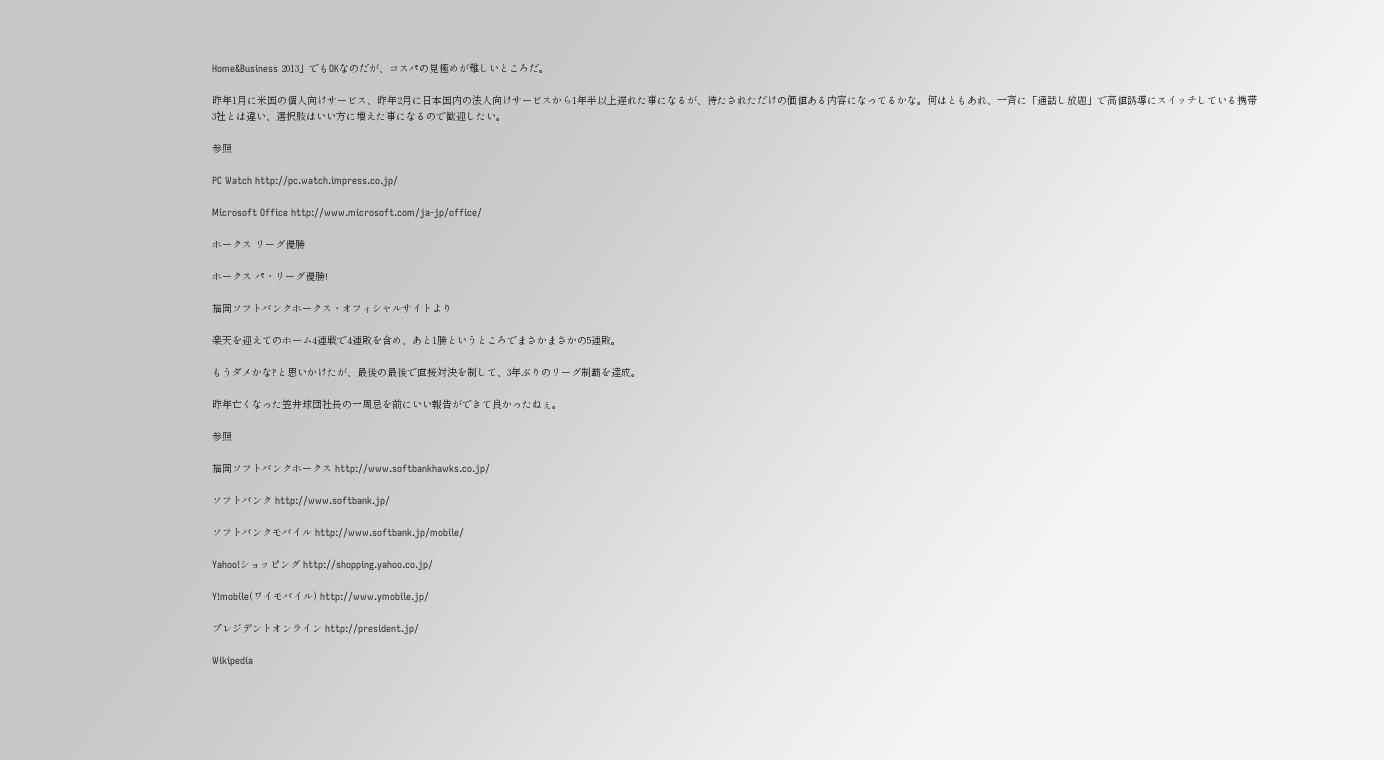Home&Business 2013」でもOKなのだが、コスパの見極めが難しいところだ。

昨年1月に米国の個人向けサービス、昨年2月に日本国内の法人向けサービスから1年半以上遅れた事になるが、待たされただけの価値ある内容になってるかな。何はともあれ、一斉に「通話し放題」で高値誘導にスイッチしている携帯3社とは違い、選択肢はいい方に増えた事になるので歓迎したい。

参照

PC Watch http://pc.watch.impress.co.jp/

Microsoft Office http://www.microsoft.com/ja-jp/office/

ホークス リーグ優勝

ホークス パ・リーグ優勝!

福岡ソフトバンクホークス・オフィシャルサイトより

楽天を迎えてのホーム4連戦で4連敗を含め、あと1勝というところでまさかまさかの5連敗。

もうダメかな?と思いかけたが、最後の最後で直接対決を制して、3年ぶりのリーグ制覇を達成。

昨年亡くなった笠井球団社長の一周忌を前にいい報告ができて良かったねぇ。

参照

福岡ソフトバンクホークス http://www.softbankhawks.co.jp/

ソフトバンク http://www.softbank.jp/

ソフトバンクモバイル http://www.softbank.jp/mobile/

Yahoo!ショッピング http://shopping.yahoo.co.jp/

Y!mobile(ワイモバイル) http://www.ymobile.jp/

プレジデントオンライン http://president.jp/

Wikipedia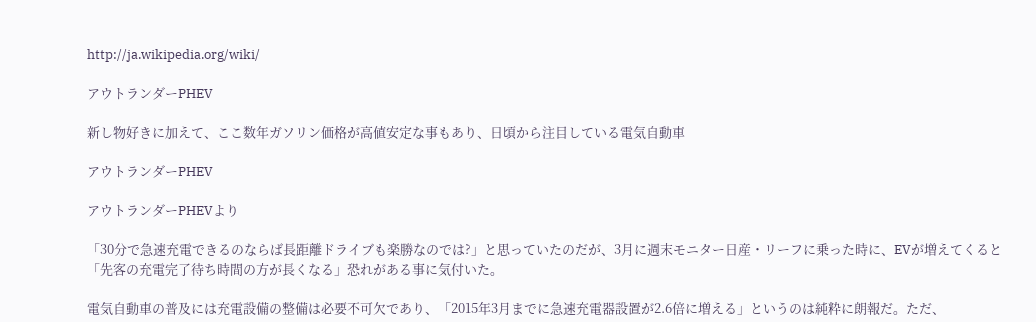http://ja.wikipedia.org/wiki/

アウトランダーPHEV

新し物好きに加えて、ここ数年ガソリン価格が高値安定な事もあり、日頃から注目している電気自動車

アウトランダーPHEV

アウトランダーPHEVより

「30分で急速充電できるのならば長距離ドライブも楽勝なのでは?」と思っていたのだが、3月に週末モニター日産・リーフに乗った時に、EVが増えてくると「先客の充電完了待ち時間の方が長くなる」恐れがある事に気付いた。

電気自動車の普及には充電設備の整備は必要不可欠であり、「2015年3月までに急速充電器設置が2.6倍に増える」というのは純粋に朗報だ。ただ、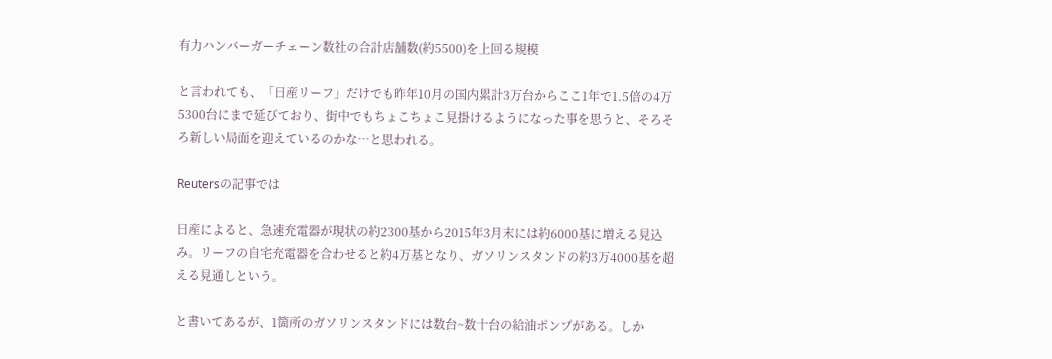有力ハンバーガーチェーン数社の合計店舗数(約5500)を上回る規模

と言われても、「日産リーフ」だけでも昨年10月の国内累計3万台からここ1年で1.5倍の4万5300台にまで延びており、街中でもちょこちょこ見掛けるようになった事を思うと、そろそろ新しい局面を迎えているのかな…と思われる。

Reutersの記事では

日産によると、急速充電器が現状の約2300基から2015年3月末には約6000基に増える見込み。リーフの自宅充電器を合わせると約4万基となり、ガソリンスタンドの約3万4000基を超える見通しという。

と書いてあるが、1箇所のガソリンスタンドには数台~数十台の給油ポンプがある。しか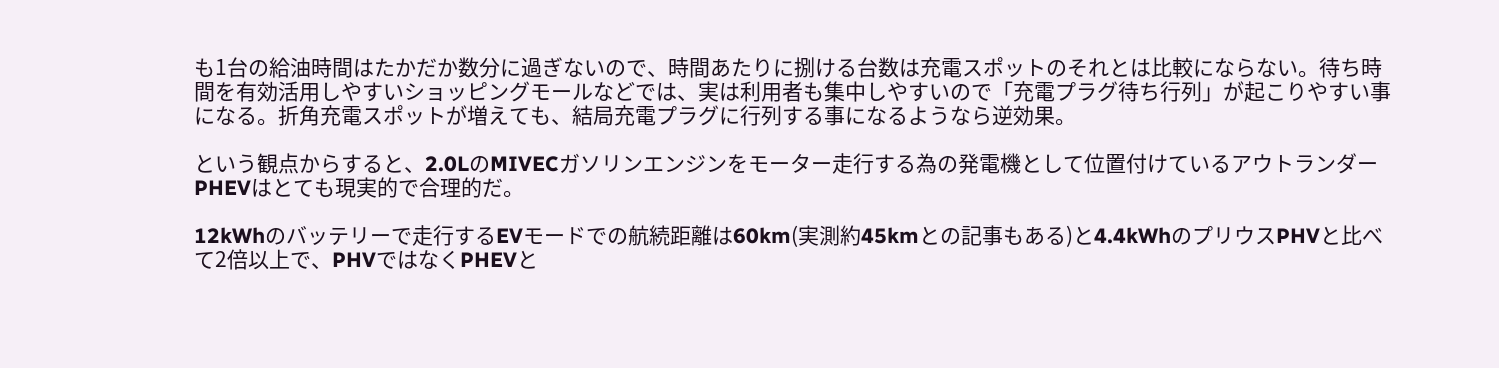も1台の給油時間はたかだか数分に過ぎないので、時間あたりに捌ける台数は充電スポットのそれとは比較にならない。待ち時間を有効活用しやすいショッピングモールなどでは、実は利用者も集中しやすいので「充電プラグ待ち行列」が起こりやすい事になる。折角充電スポットが増えても、結局充電プラグに行列する事になるようなら逆効果。

という観点からすると、2.0LのMIVECガソリンエンジンをモーター走行する為の発電機として位置付けているアウトランダーPHEVはとても現実的で合理的だ。

12kWhのバッテリーで走行するEVモードでの航続距離は60km(実測約45kmとの記事もある)と4.4kWhのプリウスPHVと比べて2倍以上で、PHVではなくPHEVと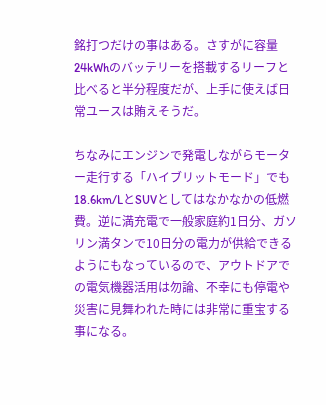銘打つだけの事はある。さすがに容量24kWhのバッテリーを搭載するリーフと比べると半分程度だが、上手に使えば日常ユースは賄えそうだ。

ちなみにエンジンで発電しながらモーター走行する「ハイブリットモード」でも18.6km/LとSUVとしてはなかなかの低燃費。逆に満充電で一般家庭約1日分、ガソリン満タンで10日分の電力が供給できるようにもなっているので、アウトドアでの電気機器活用は勿論、不幸にも停電や災害に見舞われた時には非常に重宝する事になる。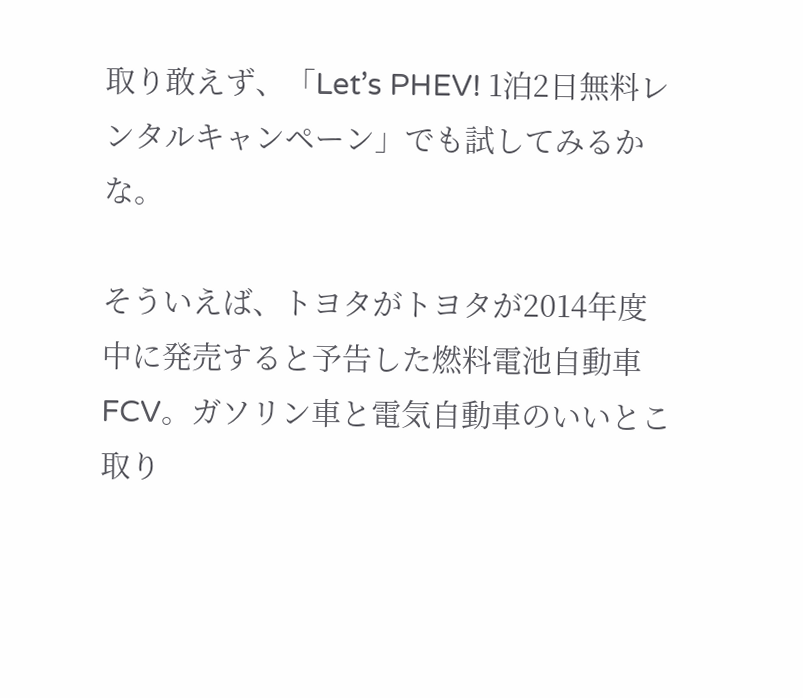取り敢えず、「Let’s PHEV! 1泊2日無料レンタルキャンペーン」でも試してみるかな。

そういえば、トヨタがトヨタが2014年度中に発売すると予告した燃料電池自動車FCV。ガソリン車と電気自動車のいいとこ取り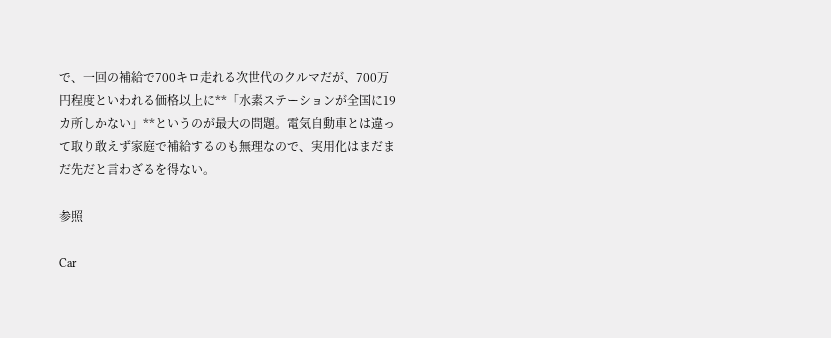で、一回の補給で700キロ走れる次世代のクルマだが、700万円程度といわれる価格以上に**「水素ステーションが全国に19カ所しかない」**というのが最大の問題。電気自動車とは違って取り敢えず家庭で補給するのも無理なので、実用化はまだまだ先だと言わざるを得ない。

参照

Car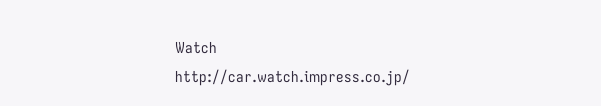Watch http://car.watch.impress.co.jp/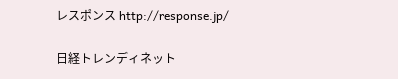レスポンス http://response.jp/

日経トレンディネット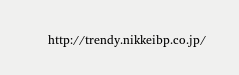http://trendy.nikkeibp.co.jp/